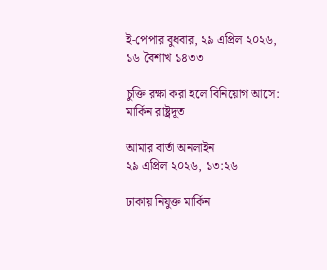ই-পেপার বুধবার, ২৯ এপ্রিল ২০২৬, ১৬ বৈশাখ ১৪৩৩

চুক্তি রক্ষা করা হলে বিনিয়োগ আসে: মার্কিন রাষ্ট্রদূত

আমার বার্তা অনলাইন
২৯ এপ্রিল ২০২৬, ১৩:২৬

ঢাকায় নিযুক্ত মার্কিন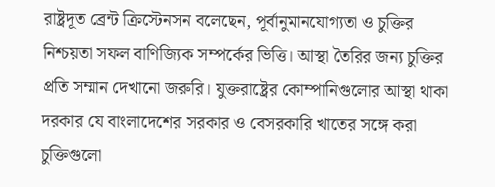রাষ্ট্রদূত ব্রেন্ট ক্রিস্টেনসন বলেছেন, পূর্বানুমানযোগ্যতা ও চুক্তির নিশ্চয়তা সফল বাণিজ্যিক সম্পর্কের ভিত্তি। আস্থা তৈরির জন্য চুক্তির প্রতি সম্মান দেখানো জরুরি। যুক্তরাষ্ট্রের কোম্পানিগুলোর আস্থা থাকা দরকার যে বাংলাদেশের সরকার ও বেসরকারি খাতের সঙ্গে করা চুক্তিগুলো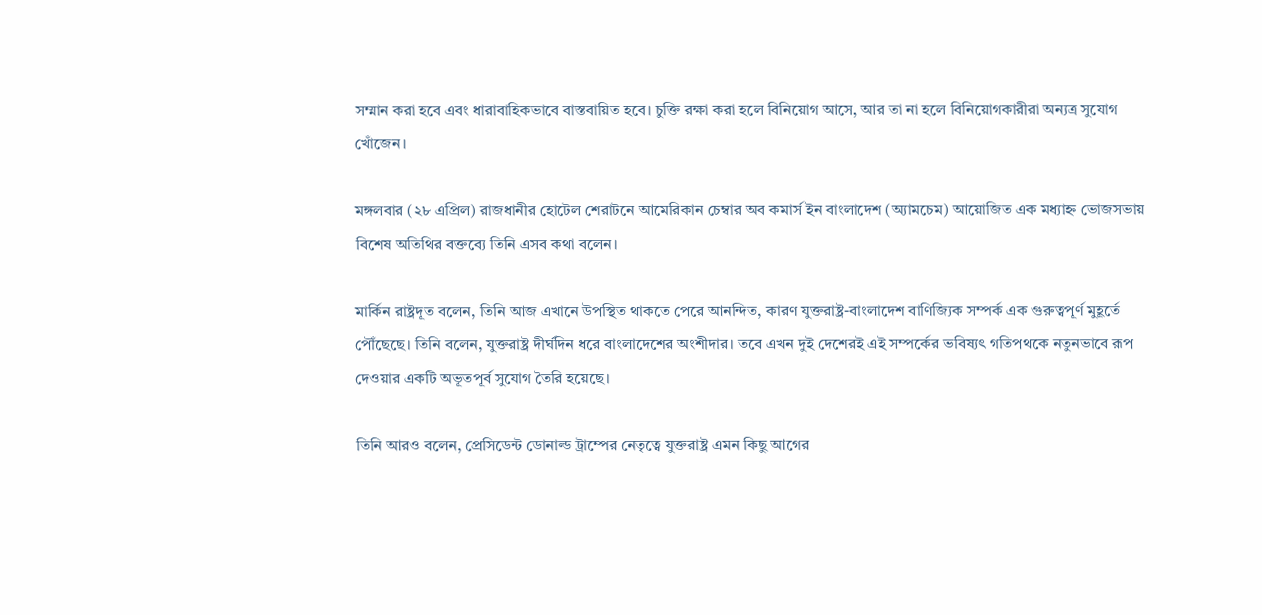সম্মান করা হবে এবং ধারাবাহিকভাবে বাস্তবায়িত হবে। চুক্তি রক্ষা করা হলে বিনিয়োগ আসে, আর তা না হলে বিনিয়োগকারীরা অন্যত্র সুযোগ খোঁজেন।

মঙ্গলবার (২৮ এপ্রিল) রাজধানীর হোটেল শেরাটনে আমেরিকান চেম্বার অব কমার্স ইন বাংলাদেশ (অ্যামচেম) আয়োজিত এক মধ্যাহ্ন ভোজসভায় বিশেষ অতিথির বক্তব্যে তিনি এসব কথা বলেন।

মার্কিন রাষ্ট্রদূত বলেন, তিনি আজ এখানে উপস্থিত থাকতে পেরে আনন্দিত, কারণ যুক্তরাষ্ট্র-বাংলাদেশ বাণিজ্যিক সম্পর্ক এক গুরুত্বপূর্ণ মুহূর্তে পৌঁছেছে। তিনি বলেন, যুক্তরাষ্ট্র দীর্ঘদিন ধরে বাংলাদেশের অংশীদার। তবে এখন দুই দেশেরই এই সম্পর্কের ভবিষ্যৎ গতিপথকে নতুনভাবে রূপ দেওয়ার একটি অভূতপূর্ব সুযোগ তৈরি হয়েছে।

তিনি আরও বলেন, প্রেসিডেন্ট ডোনাল্ড ট্রাম্পের নেতৃত্বে যুক্তরাষ্ট্র এমন কিছু আগের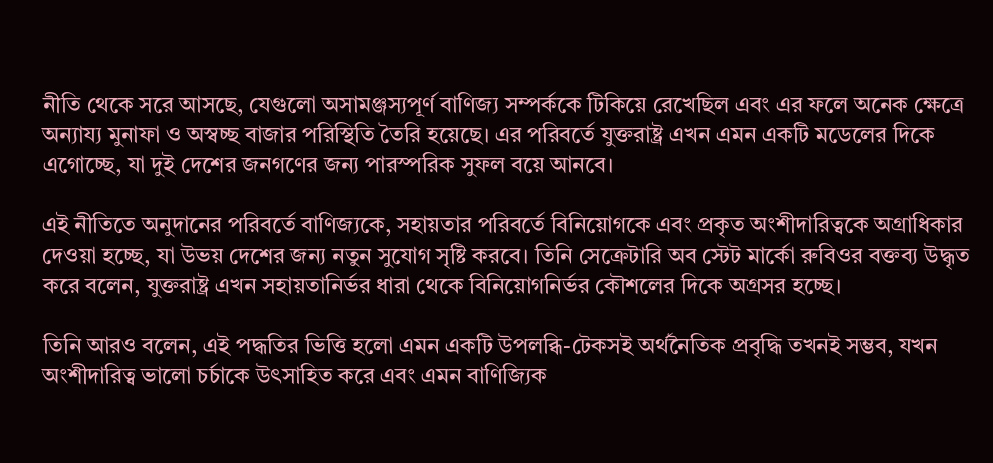নীতি থেকে সরে আসছে, যেগুলো অসামঞ্জস্যপূর্ণ বাণিজ্য সম্পর্ককে টিকিয়ে রেখেছিল এবং এর ফলে অনেক ক্ষেত্রে অন্যায্য মুনাফা ও অস্বচ্ছ বাজার পরিস্থিতি তৈরি হয়েছে। এর পরিবর্তে যুক্তরাষ্ট্র এখন এমন একটি মডেলের দিকে এগোচ্ছে, যা দুই দেশের জনগণের জন্য পারস্পরিক সুফল বয়ে আনবে।

এই নীতিতে অনুদানের পরিবর্তে বাণিজ্যকে, সহায়তার পরিবর্তে বিনিয়োগকে এবং প্রকৃত অংশীদারিত্বকে অগ্রাধিকার দেওয়া হচ্ছে, যা উভয় দেশের জন্য নতুন সুযোগ সৃষ্টি করবে। তিনি সেক্রেটারি অব স্টেট মার্কো রুবিওর বক্তব্য উদ্ধৃত করে বলেন, যুক্তরাষ্ট্র এখন সহায়তানির্ভর ধারা থেকে বিনিয়োগনির্ভর কৌশলের দিকে অগ্রসর হচ্ছে।

তিনি আরও বলেন, এই পদ্ধতির ভিত্তি হলো এমন একটি উপলব্ধি-টেকসই অর্থনৈতিক প্রবৃদ্ধি তখনই সম্ভব, যখন অংশীদারিত্ব ভালো চর্চাকে উৎসাহিত করে এবং এমন বাণিজ্যিক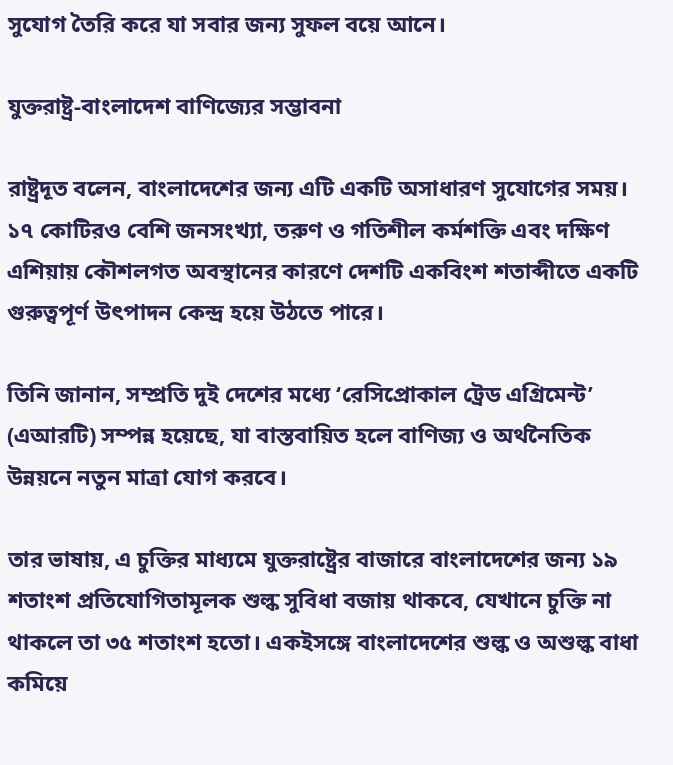সুযোগ তৈরি করে যা সবার জন্য সুফল বয়ে আনে।

যুক্তরাষ্ট্র-বাংলাদেশ বাণিজ্যের সম্ভাবনা

রাষ্ট্রদূত বলেন, বাংলাদেশের জন্য এটি একটি অসাধারণ সুযোগের সময়। ১৭ কোটিরও বেশি জনসংখ্যা, তরুণ ও গতিশীল কর্মশক্তি এবং দক্ষিণ এশিয়ায় কৌশলগত অবস্থানের কারণে দেশটি একবিংশ শতাব্দীতে একটি গুরুত্বপূর্ণ উৎপাদন কেন্দ্র হয়ে উঠতে পারে।

তিনি জানান, সম্প্রতি দুই দেশের মধ্যে ‘রেসিপ্রোকাল ট্রেড এগ্রিমেন্ট’ (এআরটি) সম্পন্ন হয়েছে, যা বাস্তবায়িত হলে বাণিজ্য ও অর্থনৈতিক উন্নয়নে নতুন মাত্রা যোগ করবে।

তার ভাষায়, এ চুক্তির মাধ্যমে যুক্তরাষ্ট্রের বাজারে বাংলাদেশের জন্য ১৯ শতাংশ প্রতিযোগিতামূলক শুল্ক সুবিধা বজায় থাকবে, যেখানে চুক্তি না থাকলে তা ৩৫ শতাংশ হতো। একইসঙ্গে বাংলাদেশের শুল্ক ও অশুল্ক বাধা কমিয়ে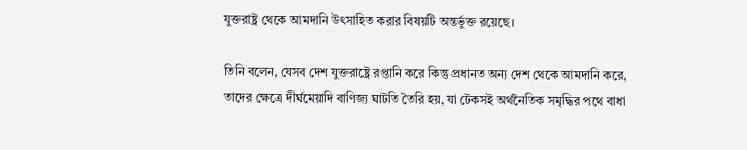যুক্তরাষ্ট্র থেকে আমদানি উৎসাহিত করার বিষয়টি অন্তর্ভুক্ত রয়েছে।

তিনি বলেন, যেসব দেশ যুক্তরাষ্ট্রে রপ্তানি করে কিন্তু প্রধানত অন্য দেশ থেকে আমদানি করে, তাদের ক্ষেত্রে দীর্ঘমেয়াদি বাণিজ্য ঘাটতি তৈরি হয়, যা টেকসই অর্থনৈতিক সমৃদ্ধির পথে বাধা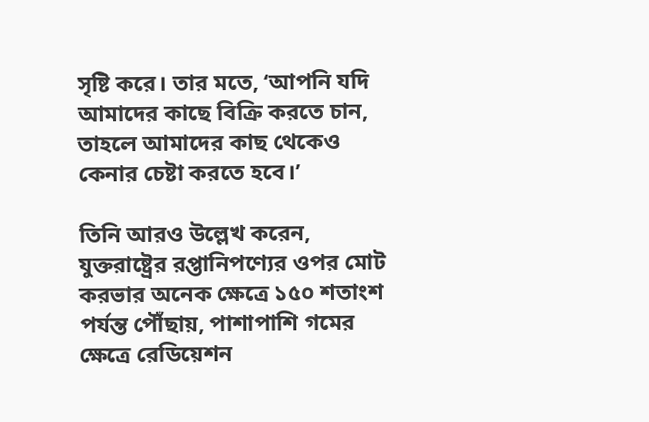সৃষ্টি করে। তার মতে, ‘আপনি যদি আমাদের কাছে বিক্রি করতে চান, তাহলে আমাদের কাছ থেকেও কেনার চেষ্টা করতে হবে।’

তিনি আরও উল্লেখ করেন, যুক্তরাষ্ট্রের রপ্তানিপণ্যের ওপর মোট করভার অনেক ক্ষেত্রে ১৫০ শতাংশ পর্যন্ত পৌঁছায়, পাশাপাশি গমের ক্ষেত্রে রেডিয়েশন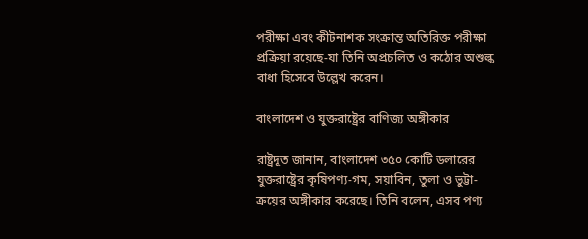পরীক্ষা এবং কীটনাশক সংক্রান্ত অতিরিক্ত পরীক্ষা প্রক্রিয়া রয়েছে-যা তিনি অপ্রচলিত ও কঠোর অশুল্ক বাধা হিসেবে উল্লেখ করেন।

বাংলাদেশ ও যুক্তরাষ্ট্রের বাণিজ্য অঙ্গীকার

রাষ্ট্রদূত জানান, বাংলাদেশ ৩৫০ কোটি ডলারের যুক্তরাষ্ট্রের কৃষিপণ্য-গম, সয়াবিন, তুলা ও ভুট্টা-ক্রয়ের অঙ্গীকার করেছে। তিনি বলেন, এসব পণ্য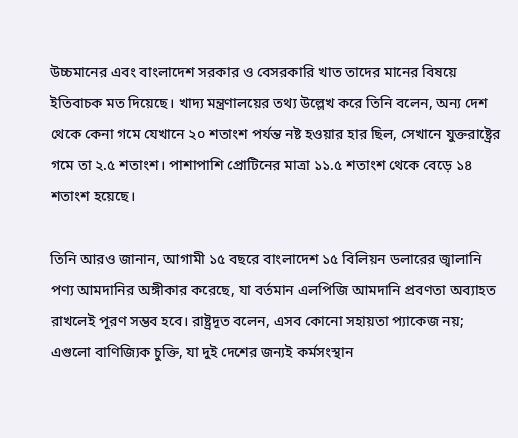উচ্চমানের এবং বাংলাদেশ সরকার ও বেসরকারি খাত তাদের মানের বিষয়ে ইতিবাচক মত দিয়েছে। খাদ্য মন্ত্রণালয়ের তথ্য উল্লেখ করে তিনি বলেন, অন্য দেশ থেকে কেনা গমে যেখানে ২০ শতাংশ পর্যন্ত নষ্ট হওয়ার হার ছিল, সেখানে যুক্তরাষ্ট্রের গমে তা ২.৫ শতাংশ। পাশাপাশি প্রোটিনের মাত্রা ১১.৫ শতাংশ থেকে বেড়ে ১৪ শতাংশ হয়েছে।

তিনি আরও জানান, আগামী ১৫ বছরে বাংলাদেশ ১৫ বিলিয়ন ডলারের জ্বালানি পণ্য আমদানির অঙ্গীকার করেছে, যা বর্তমান এলপিজি আমদানি প্রবণতা অব্যাহত রাখলেই পূরণ সম্ভব হবে। রাষ্ট্রদূত বলেন, এসব কোনো সহায়তা প্যাকেজ নয়; এগুলো বাণিজ্যিক চুক্তি, যা দুই দেশের জন্যই কর্মসংস্থান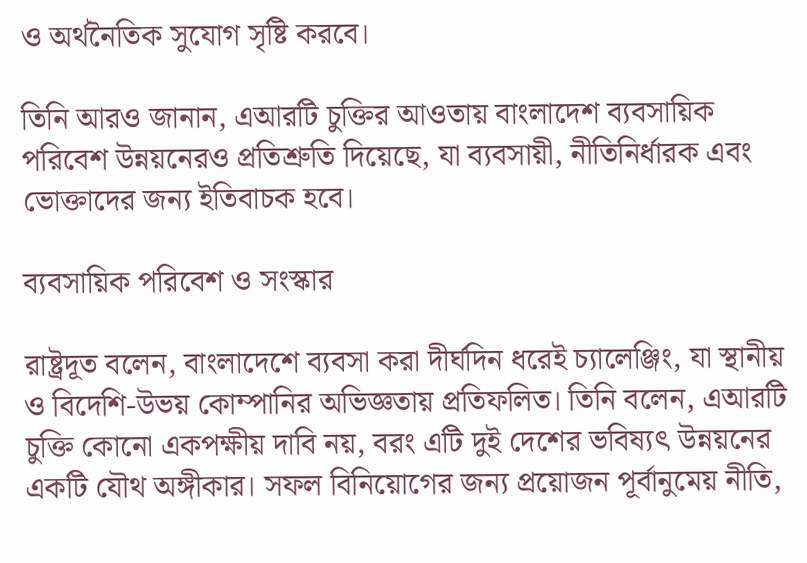ও অর্থনৈতিক সুযোগ সৃষ্টি করবে।

তিনি আরও জানান, এআরটি চুক্তির আওতায় বাংলাদেশ ব্যবসায়িক পরিবেশ উন্নয়নেরও প্রতিশ্রুতি দিয়েছে, যা ব্যবসায়ী, নীতিনির্ধারক এবং ভোক্তাদের জন্য ইতিবাচক হবে।

ব্যবসায়িক পরিবেশ ও সংস্কার

রাষ্ট্রদূত বলেন, বাংলাদেশে ব্যবসা করা দীর্ঘদিন ধরেই চ্যালেঞ্জিং, যা স্থানীয় ও বিদেশি-উভয় কোম্পানির অভিজ্ঞতায় প্রতিফলিত। তিনি বলেন, এআরটি চুক্তি কোনো একপক্ষীয় দাবি নয়, বরং এটি দুই দেশের ভবিষ্যৎ উন্নয়নের একটি যৌথ অঙ্গীকার। সফল বিনিয়োগের জন্য প্রয়োজন পূর্বানুমেয় নীতি,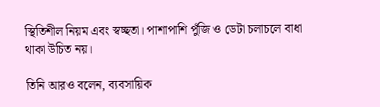স্থিতিশীল নিয়ম এবং স্বচ্ছতা। পাশাপাশি পুঁজি ও ডেটা চলাচলে বাধা থাকা উচিত নয়।

তিনি আরও বলেন, ব্যবসায়িক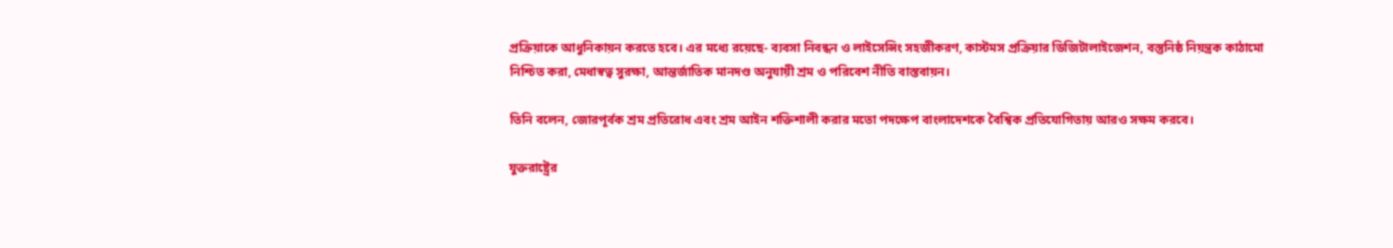প্রক্রিয়াকে আধুনিকায়ন করতে হবে। এর মধ্যে রয়েছে- ব্যবসা নিবন্ধন ও লাইসেন্সিং সহজীকরণ, কাস্টমস প্রক্রিয়ার ডিজিটালাইজেশন, বস্তুনিষ্ঠ নিয়ন্ত্রক কাঠামো নিশ্চিত করা, মেধাস্বত্ব সুরক্ষা, আন্তর্জাতিক মানদণ্ড অনুযায়ী শ্রম ও পরিবেশ নীতি বাস্তবায়ন।

তিনি বলেন, জোরপূর্বক শ্রম প্রতিরোধ এবং শ্রম আইন শক্তিশালী করার মতো পদক্ষেপ বাংলাদেশকে বৈশ্বিক প্রতিযোগিতায় আরও সক্ষম করবে।

যুক্তরাষ্ট্রের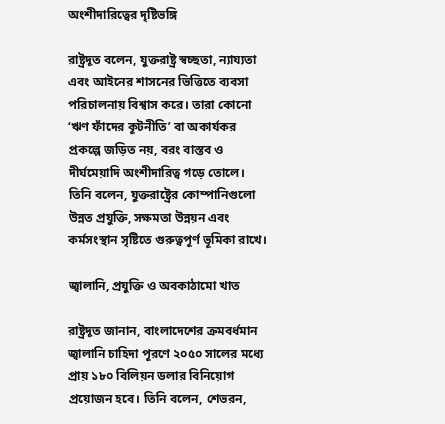অংশীদারিত্বের দৃষ্টিভঙ্গি

রাষ্ট্রদূত বলেন, যুক্তরাষ্ট্র স্বচ্ছতা, ন্যায্যতা এবং আইনের শাসনের ভিত্তিতে ব্যবসা পরিচালনায় বিশ্বাস করে। তারা কোনো ‘ঋণ ফাঁদের কূটনীতি’ বা অকার্যকর প্রকল্পে জড়িত নয়, বরং বাস্তব ও দীর্ঘমেয়াদি অংশীদারিত্ব গড়ে তোলে। তিনি বলেন, যুক্তরাষ্ট্রের কোম্পানিগুলো উন্নত প্রযুক্তি, সক্ষমতা উন্নয়ন এবং কর্মসংস্থান সৃষ্টিতে গুরুত্বপূর্ণ ভূমিকা রাখে।

জ্বালানি, প্রযুক্তি ও অবকাঠামো খাত

রাষ্ট্রদূত জানান, বাংলাদেশের ক্রমবর্ধমান জ্বালানি চাহিদা পূরণে ২০৫০ সালের মধ্যে প্রায় ১৮০ বিলিয়ন ডলার বিনিয়োগ প্রয়োজন হবে। তিনি বলেন, শেভরন,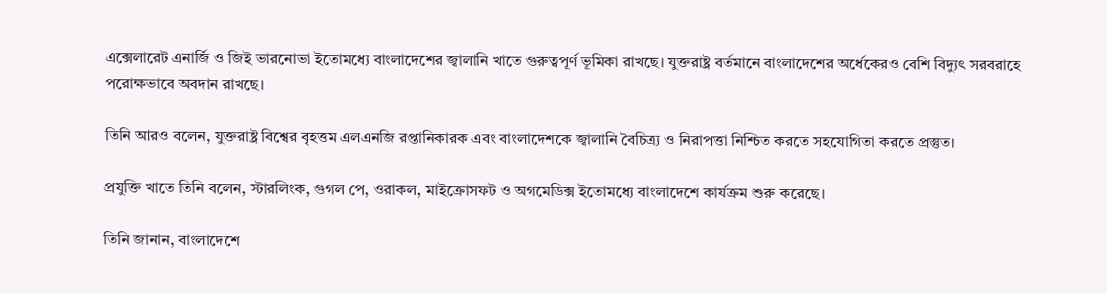এক্সেলারেট এনার্জি ও জিই ভারনোভা ইতোমধ্যে বাংলাদেশের জ্বালানি খাতে গুরুত্বপূর্ণ ভূমিকা রাখছে। যুক্তরাষ্ট্র বর্তমানে বাংলাদেশের অর্ধেকেরও বেশি বিদ্যুৎ সরবরাহে পরোক্ষভাবে অবদান রাখছে।

তিনি আরও বলেন, যুক্তরাষ্ট্র বিশ্বের বৃহত্তম এলএনজি রপ্তানিকারক এবং বাংলাদেশকে জ্বালানি বৈচিত্র্য ও নিরাপত্তা নিশ্চিত করতে সহযোগিতা করতে প্রস্তুত।

প্রযুক্তি খাতে তিনি বলেন, স্টারলিংক, গুগল পে, ওরাকল, মাইক্রোসফট ও অগমেডিক্স ইতোমধ্যে বাংলাদেশে কার্যক্রম শুরু করেছে।

তিনি জানান, বাংলাদেশে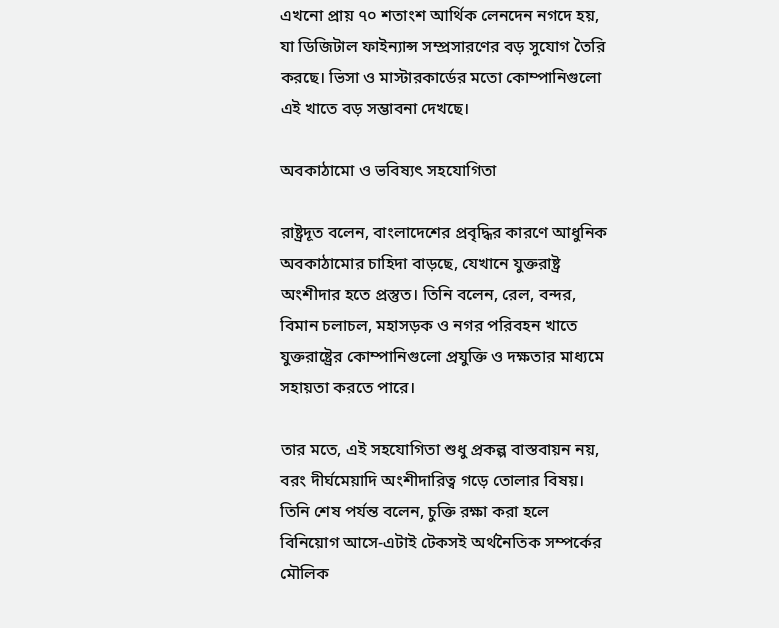এখনো প্রায় ৭০ শতাংশ আর্থিক লেনদেন নগদে হয়, যা ডিজিটাল ফাইন্যান্স সম্প্রসারণের বড় সুযোগ তৈরি করছে। ভিসা ও মাস্টারকার্ডের মতো কোম্পানিগুলো এই খাতে বড় সম্ভাবনা দেখছে।

অবকাঠামো ও ভবিষ্যৎ সহযোগিতা

রাষ্ট্রদূত বলেন, বাংলাদেশের প্রবৃদ্ধির কারণে আধুনিক অবকাঠামোর চাহিদা বাড়ছে, যেখানে যুক্তরাষ্ট্র অংশীদার হতে প্রস্তুত। তিনি বলেন, রেল, বন্দর, বিমান চলাচল, মহাসড়ক ও নগর পরিবহন খাতে যুক্তরাষ্ট্রের কোম্পানিগুলো প্রযুক্তি ও দক্ষতার মাধ্যমে সহায়তা করতে পারে।

তার মতে, এই সহযোগিতা শুধু প্রকল্প বাস্তবায়ন নয়, বরং দীর্ঘমেয়াদি অংশীদারিত্ব গড়ে তোলার বিষয়। তিনি শেষ পর্যন্ত বলেন, চুক্তি রক্ষা করা হলে বিনিয়োগ আসে-এটাই টেকসই অর্থনৈতিক সম্পর্কের মৌলিক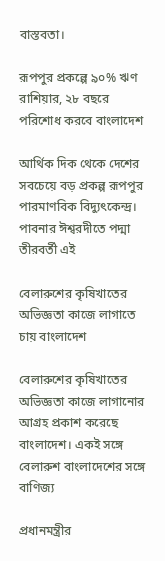বাস্তবতা।

রূপপুর প্রকল্পে ৯০% ঋণ রাশিয়ার, ২৮ বছরে পরিশোধ করবে বাংলাদেশ

আর্থিক দিক থেকে দেশের সবচেয়ে বড় প্রকল্প রূপপুর পারমাণবিক বিদ্যুৎকেন্দ্র। পাবনার ঈশ্বরদীতে পদ্মা তীরবর্তী এই

বেলারুশের কৃষিখাতের অভিজ্ঞতা কাজে লাগাতে চায় বাংলাদেশ

বেলারুশের কৃষিখাতের অভিজ্ঞতা কাজে লাগানোর আগ্রহ প্রকাশ করেছে বাংলাদেশ। একই সঙ্গে বেলারুশ বাংলাদেশের সঙ্গে বাণিজ্য

প্রধানমন্ত্রীর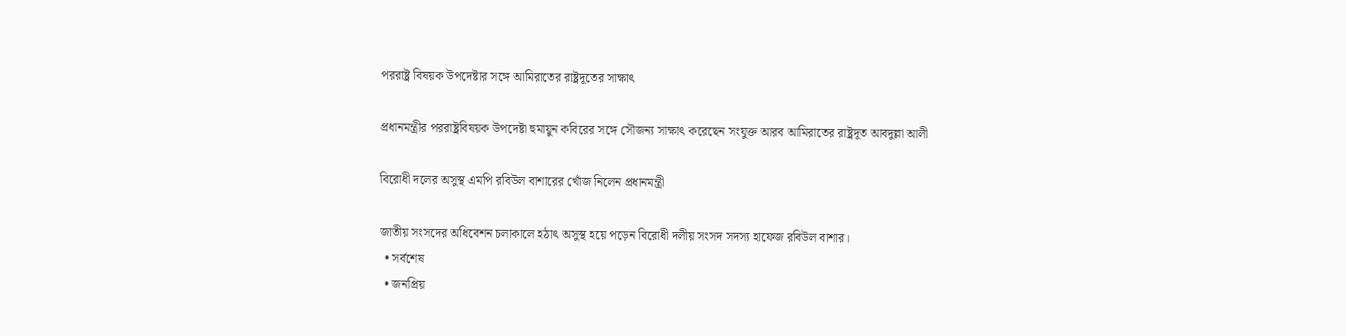পররাষ্ট্র বিষয়ক উপদেষ্টার সঙ্গে আমিরাতের রাষ্ট্রদূতের সাক্ষাৎ

প্রধানমন্ত্রীর পররাষ্ট্রবিষয়ক উপদেষ্টা হুমায়ুন কবিরের সঙ্গে সৌজন্য সাক্ষাৎ করেছেন সংযুক্ত আরব আমিরাতের রাষ্ট্রদূত আবদুল্লা আলী

বিরোধী দলের অসুস্থ এমপি রবিউল বাশারের খোঁজ নিলেন প্রধানমন্ত্রী

জাতীয় সংসদের অধিবেশন চলাকালে হঠাৎ অসুস্থ হয়ে পড়েন বিরোধী দলীয় সংসদ সদস্য হাফেজ রবিউল বাশার।
  • সর্বশেষ
  • জনপ্রিয়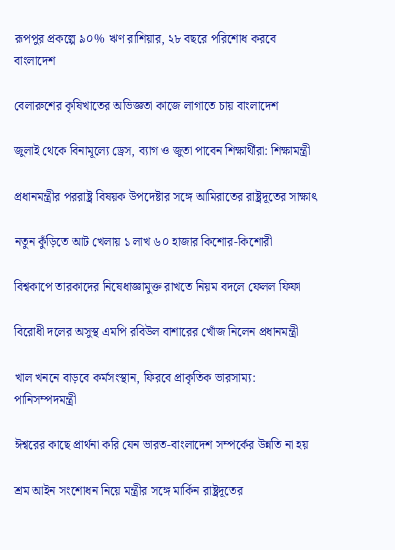রূপপুর প্রকল্পে ৯০% ঋণ রাশিয়ার, ২৮ বছরে পরিশোধ করবে বাংলাদেশ

বেলারুশের কৃষিখাতের অভিজ্ঞতা কাজে লাগাতে চায় বাংলাদেশ

জুলাই থেকে বিনামূল্যে ড্রেস, ব্যাগ ও জুতা পাবেন শিক্ষার্থীরা: শিক্ষামন্ত্রী

প্রধানমন্ত্রীর পররাষ্ট্র বিষয়ক উপদেষ্টার সঙ্গে আমিরাতের রাষ্ট্রদূতের সাক্ষাৎ

নতুন কুঁড়িতে আট খেলায় ১ লাখ ৬০ হাজার কিশোর-কিশোরী

বিশ্বকাপে তারকাদের নিষেধাজ্ঞামুক্ত রাখতে নিয়ম বদলে ফেলল ফিফা

বিরোধী দলের অসুস্থ এমপি রবিউল বাশারের খোঁজ নিলেন প্রধানমন্ত্রী

খাল খননে বাড়বে কর্মসংস্থান, ফিরবে প্রাকৃতিক ভারসাম্য: পানিসম্পদমন্ত্রী

ঈশ্বরের কাছে প্রার্থনা করি যেন ভারত-বাংলাদেশ সম্পর্কের উন্নতি না হয়

শ্রম আইন সংশোধন নিয়ে মন্ত্রীর সঙ্গে মা‌র্কিন রাষ্ট্রদূতের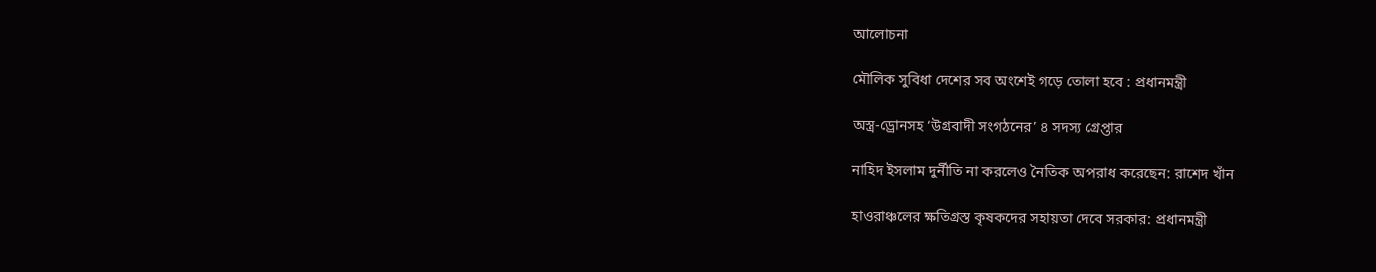আলোচনা

মৌলিক সুবিধা দেশের সব অংশেই গড়ে তোলা হবে : প্রধানমন্ত্রী

অস্ত্র-ড্রোনসহ ‘উগ্রবাদী সংগঠনের’ ৪ সদস্য গ্রেপ্তার

নাহিদ ইসলাম দুর্নীতি না করলেও নৈতিক অপরাধ করেছেন: রাশেদ খাঁন

হাওরাঞ্চলের ক্ষতিগ্রস্ত কৃষকদের সহায়তা দেবে সরকার: প্রধানমন্ত্রী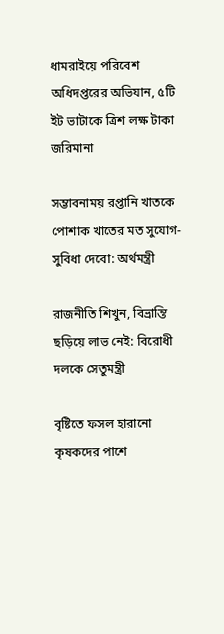ধামরাইয়ে পরিবেশ অধিদপ্তরের অভিযান, ৫টি ইট ভাটাকে ত্রিশ লক্ষ টাকা জরিমানা

সম্ভাবনাময় রপ্তানি খাতকে পোশাক খাতের মত সুযোগ-সুবিধা দেবো: অর্থমন্ত্রী

রাজনীতি শিখুন, বিভ্রান্তি ছড়িয়ে লাভ নেই: বিরোধী দলকে সেতুমন্ত্রী

বৃষ্টিতে ফসল হারানো কৃষকদের পাশে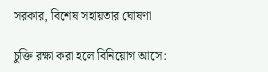সরকার, বিশেষ সহায়তার ঘোষণা

চুক্তি রক্ষা করা হলে বিনিয়োগ আসে: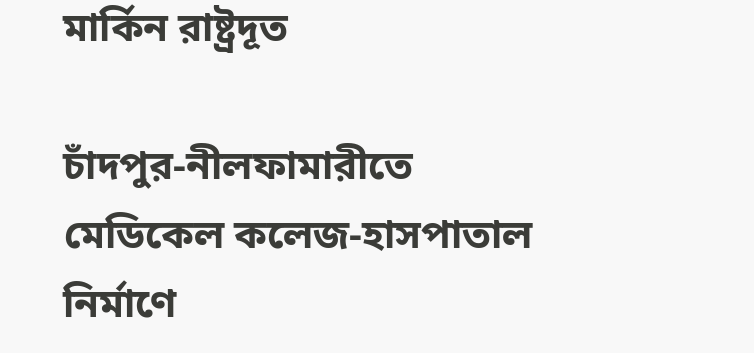মার্কিন রাষ্ট্রদূত

চাঁদপুর-নীলফামারীতে মেডিকেল কলেজ-হাসপাতাল নির্মাণে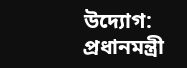উদ্যোগ: প্রধানমন্ত্রী